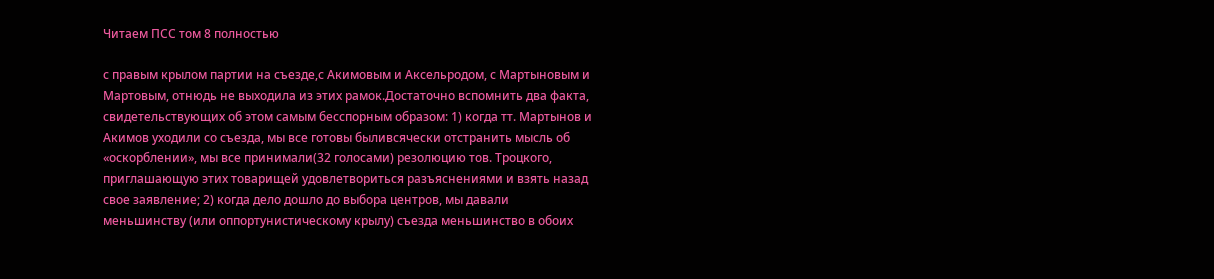Читаем ПСС том 8 полностью

с правым крылом партии на съезде,с Акимовым и Аксельродом, с Мартыновым и Мартовым, отнюдь не выходила из этих рамок.Достаточно вспомнить два факта, свидетельствующих об этом самым бесспорным образом: 1) когда тт. Мартынов и Акимов уходили со съезда, мы все готовы быливсячески отстранить мысль об «оскорблении», мы все принимали(32 голосами) резолюцию тов. Троцкого, приглашающую этих товарищей удовлетвориться разъяснениями и взять назад свое заявление; 2) когда дело дошло до выбора центров, мы давали меньшинству (или оппортунистическому крылу) съезда меньшинство в обоих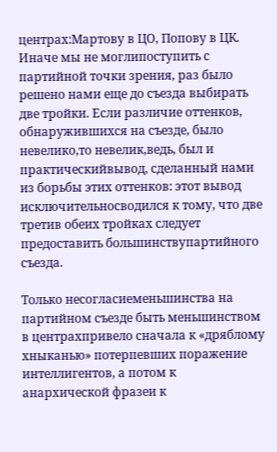центрах:Мартову в ЦО, Попову в ЦК. Иначе мы не моглипоступить с партийной точки зрения, раз было решено нами еще до съезда выбирать две тройки. Если различие оттенков, обнаружившихся на съезде, было невелико,то невелик,ведь, был и практическийвывод, сделанный нами из борьбы этих оттенков: этот вывод исключительносводился к тому, что две третив обеих тройках следует предоставить большинствупартийного съезда.

Только несогласиеменьшинства на партийном съезде быть меньшинством в центрахпривело сначала к «дряблому хныканью» потерпевших поражение интеллигентов, а потом к анархической фразеи к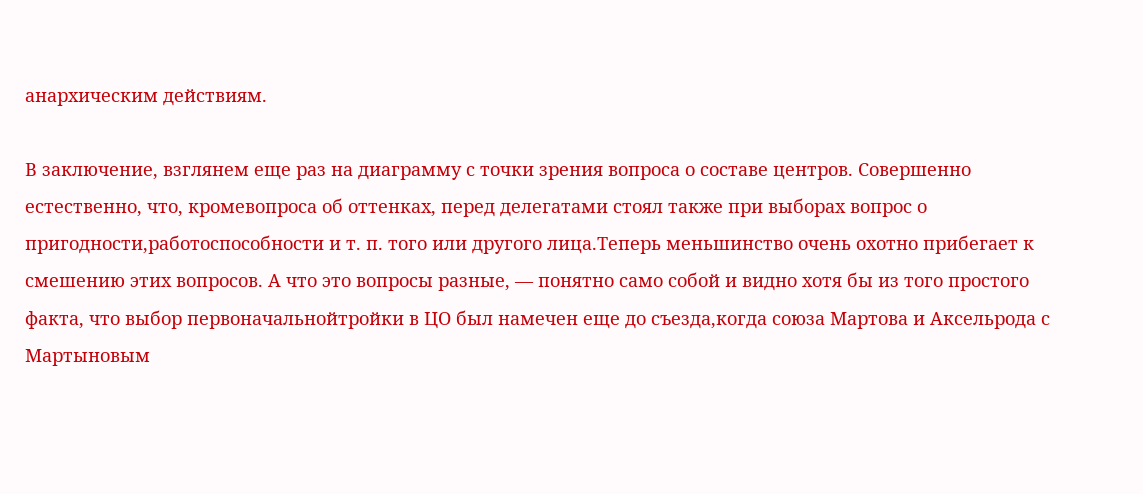анархическим действиям.

В заключение, взглянем еще раз на диаграмму с точки зрения вопроса о составе центров. Совершенно естественно, что, кромевопроса об оттенках, перед делегатами стоял также при выборах вопрос о пригодности,работоспособности и т. п. того или другого лица.Теперь меньшинство очень охотно прибегает к смешению этих вопросов. А что это вопросы разные, — понятно само собой и видно хотя бы из того простого факта, что выбор первоначальнойтройки в ЦО был намечен еще до съезда,когда союза Мартова и Аксельрода с Мартыновым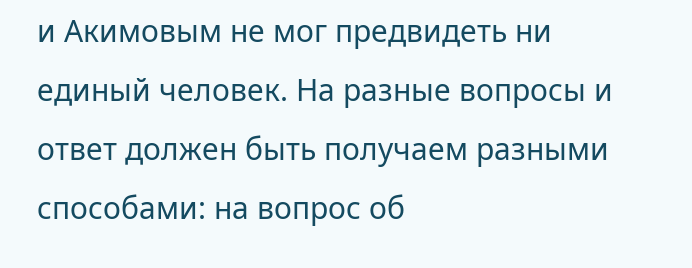и Акимовым не мог предвидеть ни единый человек. На разные вопросы и ответ должен быть получаем разными способами: на вопрос об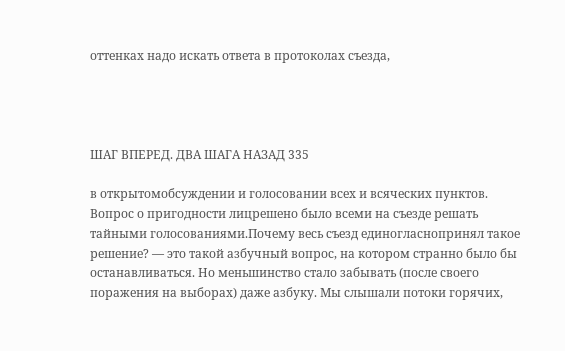оттенках надо искать ответа в протоколах съезда,




ШАГ ВПЕРЕД. ДВА ШАГА НАЗАД 335

в открытомобсуждении и голосовании всех и всяческих пунктов. Вопрос о пригодности лицрешено было всеми на съезде решать тайными голосованиями.Почему весь съезд единогласнопринял такое решение? — это такой азбучный вопрос, на котором странно было бы останавливаться. Но меньшинство стало забывать (после своего поражения на выборах) даже азбуку. Мы слышали потоки горячих,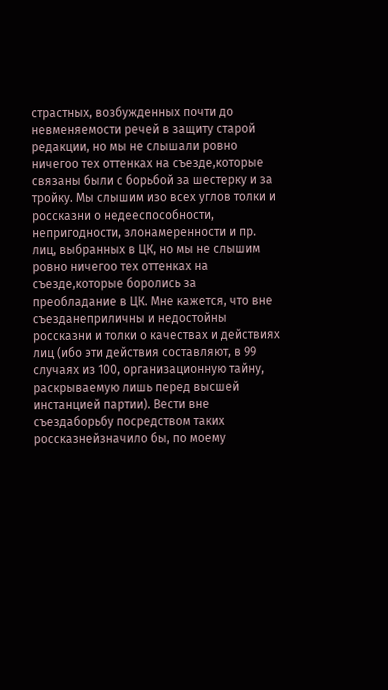страстных, возбужденных почти до невменяемости речей в защиту старой редакции, но мы не слышали ровно ничегоо тех оттенках на съезде,которые связаны были с борьбой за шестерку и за тройку. Мы слышим изо всех углов толки и россказни о недееспособности, непригодности, злонамеренности и пр. лиц, выбранных в ЦК, но мы не слышим ровно ничегоо тех оттенках на съезде,которые боролись за преобладание в ЦК. Мне кажется, что вне съезданеприличны и недостойны россказни и толки о качествах и действиях лиц (ибо эти действия составляют, в 99 случаях из 100, организационную тайну, раскрываемую лишь перед высшей инстанцией партии). Вести вне съездаборьбу посредством таких россказнейзначило бы, по моему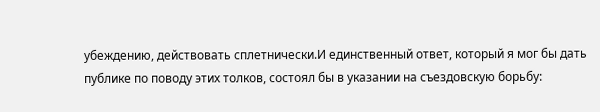убеждению, действовать сплетнически.И единственный ответ, который я мог бы дать публике по поводу этих толков, состоял бы в указании на съездовскую борьбу: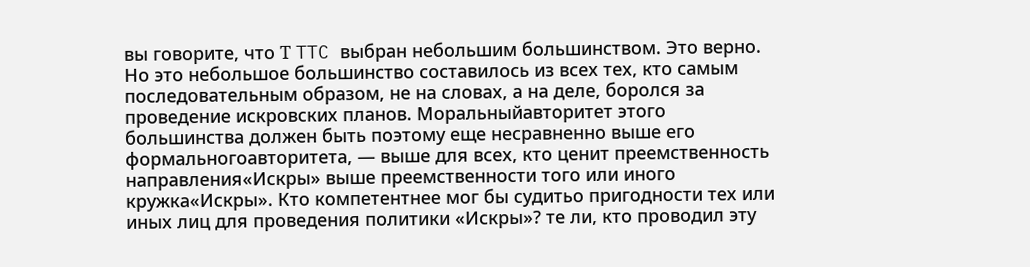вы говорите, что Τ TTC выбран небольшим большинством. Это верно. Но это небольшое большинство составилось из всех тех, кто самым последовательным образом, не на словах, а на деле, боролся за проведение искровских планов. Моральныйавторитет этого большинства должен быть поэтому еще несравненно выше его формальногоавторитета, — выше для всех, кто ценит преемственность направления«Искры» выше преемственности того или иного кружка«Искры». Кто компетентнее мог бы судитьо пригодности тех или иных лиц для проведения политики «Искры»? те ли, кто проводил эту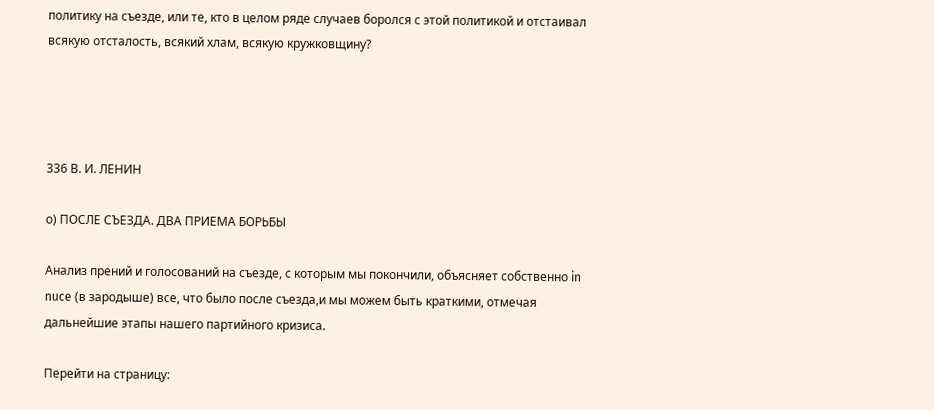политику на съезде, или те, кто в целом ряде случаев боролся с этой политикой и отстаивал всякую отсталость, всякий хлам, всякую кружковщину?




336 В. И. ЛЕНИН

о) ПОСЛЕ СЪЕЗДА. ДВА ПРИЕМА БОРЬБЫ

Анализ прений и голосований на съезде, с которым мы покончили, объясняет собственно in nuce (в зародыше) все, что было после съезда,и мы можем быть краткими, отмечая дальнейшие этапы нашего партийного кризиса.

Перейти на страницу: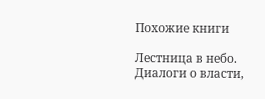Похожие книги

Лестница в небо. Диалоги о власти,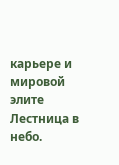карьере и мировой элите
Лестница в небо.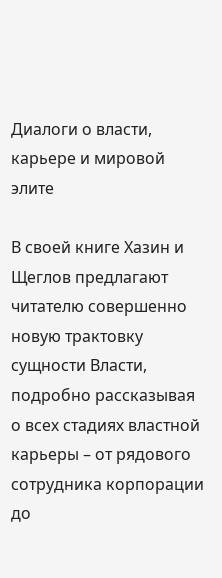Диалоги о власти, карьере и мировой элите

В своей книге Хазин и Щеглов предлагают читателю совершенно новую трактовку сущности Власти, подробно рассказывая о всех стадиях властной карьеры – от рядового сотрудника корпорации до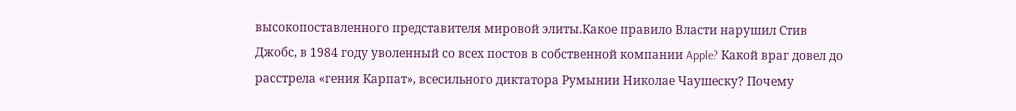высокопоставленного представителя мировой элиты.Какое правило Власти нарушил Стив Джобс, в 1984 году уволенный со всех постов в собственной компании Apple? Какой враг довел до расстрела «гения Карпат», всесильного диктатора Румынии Николае Чаушеску? Почему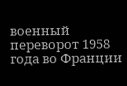военный переворот 1958 года во Франции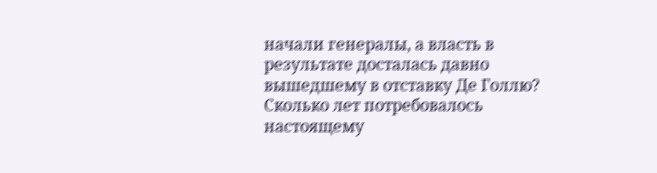начали генералы, а власть в результате досталась давно вышедшему в отставку Де Голлю? Сколько лет потребовалось настоящему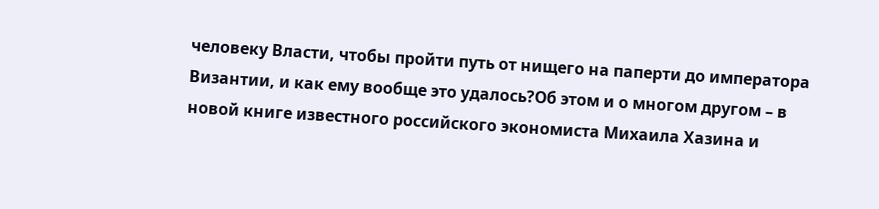человеку Власти, чтобы пройти путь от нищего на паперти до императора Византии, и как ему вообще это удалось?Об этом и о многом другом – в новой книге известного российского экономиста Михаила Хазина и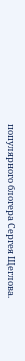популярного блогера Сергея Щеглова.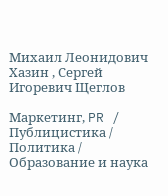Михаил Леонидович Хазин , Сергей Игоревич Щеглов

Маркетинг, PR / Публицистика / Политика / Образование и наука